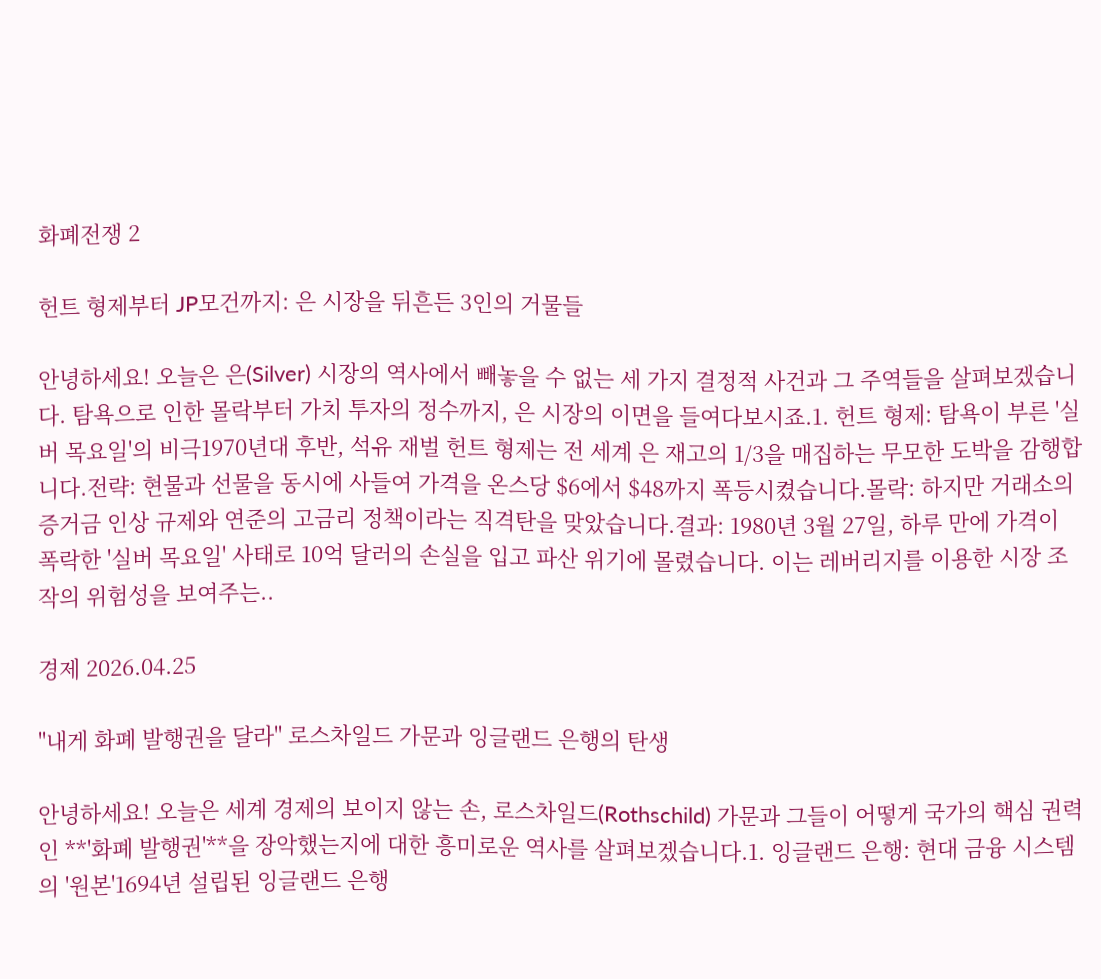화폐전쟁 2

헌트 형제부터 JP모건까지: 은 시장을 뒤흔든 3인의 거물들

안녕하세요! 오늘은 은(Silver) 시장의 역사에서 빼놓을 수 없는 세 가지 결정적 사건과 그 주역들을 살펴보겠습니다. 탐욕으로 인한 몰락부터 가치 투자의 정수까지, 은 시장의 이면을 들여다보시죠.1. 헌트 형제: 탐욕이 부른 '실버 목요일'의 비극1970년대 후반, 석유 재벌 헌트 형제는 전 세계 은 재고의 1/3을 매집하는 무모한 도박을 감행합니다.전략: 현물과 선물을 동시에 사들여 가격을 온스당 $6에서 $48까지 폭등시켰습니다.몰락: 하지만 거래소의 증거금 인상 규제와 연준의 고금리 정책이라는 직격탄을 맞았습니다.결과: 1980년 3월 27일, 하루 만에 가격이 폭락한 '실버 목요일' 사태로 10억 달러의 손실을 입고 파산 위기에 몰렸습니다. 이는 레버리지를 이용한 시장 조작의 위험성을 보여주는..

경제 2026.04.25

"내게 화폐 발행권을 달라" 로스차일드 가문과 잉글랜드 은행의 탄생

안녕하세요! 오늘은 세계 경제의 보이지 않는 손, 로스차일드(Rothschild) 가문과 그들이 어떻게 국가의 핵심 권력인 **'화폐 발행권'**을 장악했는지에 대한 흥미로운 역사를 살펴보겠습니다.1. 잉글랜드 은행: 현대 금융 시스템의 '원본'1694년 설립된 잉글랜드 은행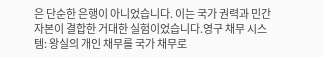은 단순한 은행이 아니었습니다. 이는 국가 권력과 민간 자본이 결합한 거대한 실험이었습니다.영구 채무 시스템: 왕실의 개인 채무를 국가 채무로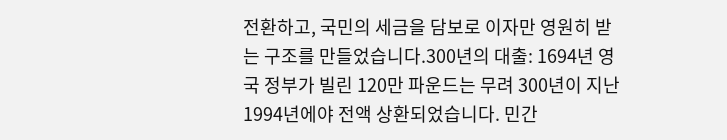전환하고, 국민의 세금을 담보로 이자만 영원히 받는 구조를 만들었습니다.300년의 대출: 1694년 영국 정부가 빌린 120만 파운드는 무려 300년이 지난 1994년에야 전액 상환되었습니다. 민간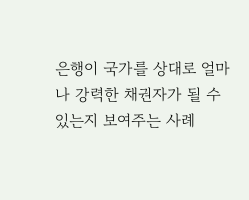은행이 국가를 상대로 얼마나 강력한 채권자가 될 수 있는지 보여주는 사례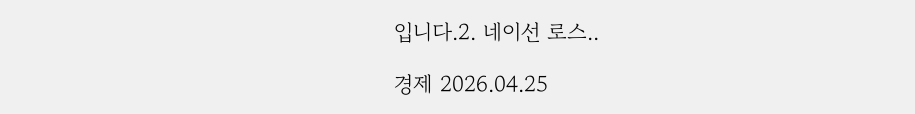입니다.2. 네이선 로스..

경제 2026.04.25